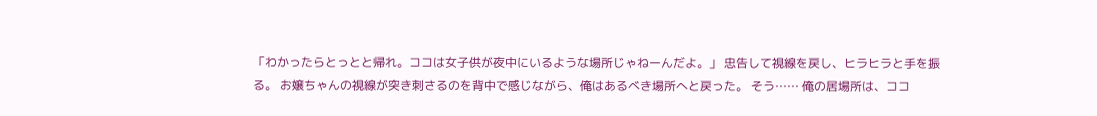「わかったらとっとと帰れ。ココは女子供が夜中にいるような場所じゃねーんだよ。」 忠告して視線を戻し、ヒラヒラと手を振る。 お嬢ちゃんの視線が突き刺さるのを背中で感じながら、俺はあるべき場所へと戻った。 そう…… 俺の居場所は、ココ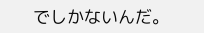でしかないんだ。